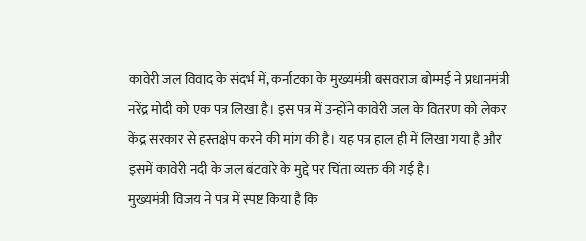कावेरी जल विवाद के संदर्भ में, कर्नाटका के मुख्यमंत्री बसवराज बोम्मई ने प्रधानमंत्री नरेंद्र मोदी को एक पत्र लिखा है। इस पत्र में उन्होंने कावेरी जल के वितरण को लेकर केंद्र सरकार से हस्तक्षेप करने की मांग की है। यह पत्र हाल ही में लिखा गया है और इसमें कावेरी नदी के जल बंटवारे के मुद्दे पर चिंता व्यक्त की गई है।
मुख्यमंत्री विजय ने पत्र में स्पष्ट किया है कि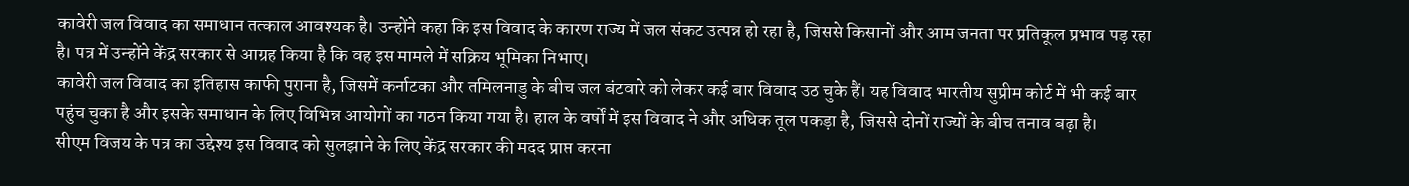कावेरी जल विवाद का समाधान तत्काल आवश्यक है। उन्होंने कहा कि इस विवाद के कारण राज्य में जल संकट उत्पन्न हो रहा है, जिससे किसानों और आम जनता पर प्रतिकूल प्रभाव पड़ रहा है। पत्र में उन्होंने केंद्र सरकार से आग्रह किया है कि वह इस मामले में सक्रिय भूमिका निभाए।
कावेरी जल विवाद का इतिहास काफी पुराना है, जिसमें कर्नाटका और तमिलनाडु के बीच जल बंटवारे को लेकर कई बार विवाद उठ चुके हैं। यह विवाद भारतीय सुप्रीम कोर्ट में भी कई बार पहुंच चुका है और इसके समाधान के लिए विभिन्न आयोगों का गठन किया गया है। हाल के वर्षों में इस विवाद ने और अधिक तूल पकड़ा है, जिससे दोनों राज्यों के बीच तनाव बढ़ा है।
सीएम विजय के पत्र का उद्देश्य इस विवाद को सुलझाने के लिए केंद्र सरकार की मदद प्राप्त करना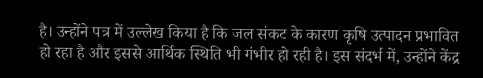है। उन्होंने पत्र में उल्लेख किया है कि जल संकट के कारण कृषि उत्पादन प्रभावित हो रहा है और इससे आर्थिक स्थिति भी गंभीर हो रही है। इस संदर्भ में, उन्होंने केंद्र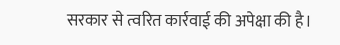सरकार से त्वरित कार्रवाई की अपेक्षा की है।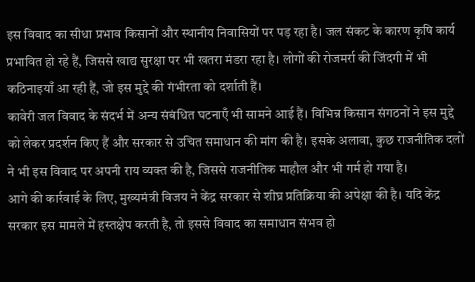इस विवाद का सीधा प्रभाव किसानों और स्थानीय निवासियों पर पड़ रहा है। जल संकट के कारण कृषि कार्य प्रभावित हो रहे हैं, जिससे खाद्य सुरक्षा पर भी खतरा मंडरा रहा है। लोगों की रोजमर्रा की जिंदगी में भी कठिनाइयाँ आ रही हैं, जो इस मुद्दे की गंभीरता को दर्शाती हैं।
कावेरी जल विवाद के संदर्भ में अन्य संबंधित घटनाएँ भी सामने आई हैं। विभिन्न किसान संगठनों ने इस मुद्दे को लेकर प्रदर्शन किए हैं और सरकार से उचित समाधान की मांग की है। इसके अलावा, कुछ राजनीतिक दलों ने भी इस विवाद पर अपनी राय व्यक्त की है, जिससे राजनीतिक माहौल और भी गर्म हो गया है।
आगे की कार्रवाई के लिए, मुख्यमंत्री विजय ने केंद्र सरकार से शीघ्र प्रतिक्रिया की अपेक्षा की है। यदि केंद्र सरकार इस मामले में हस्तक्षेप करती है, तो इससे विवाद का समाधान संभव हो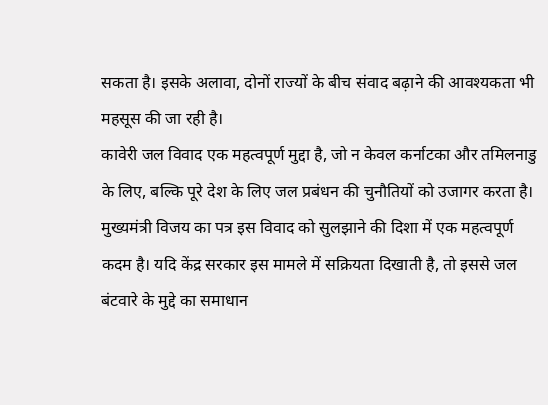सकता है। इसके अलावा, दोनों राज्यों के बीच संवाद बढ़ाने की आवश्यकता भी महसूस की जा रही है।
कावेरी जल विवाद एक महत्वपूर्ण मुद्दा है, जो न केवल कर्नाटका और तमिलनाडु के लिए, बल्कि पूरे देश के लिए जल प्रबंधन की चुनौतियों को उजागर करता है। मुख्यमंत्री विजय का पत्र इस विवाद को सुलझाने की दिशा में एक महत्वपूर्ण कदम है। यदि केंद्र सरकार इस मामले में सक्रियता दिखाती है, तो इससे जल बंटवारे के मुद्दे का समाधान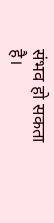संभव हो सकता है।